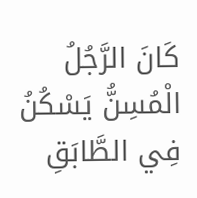كَانَ الرَّجُلُ الْمُسِنُّ يَسْكُنُ فِي الطَّابَقِ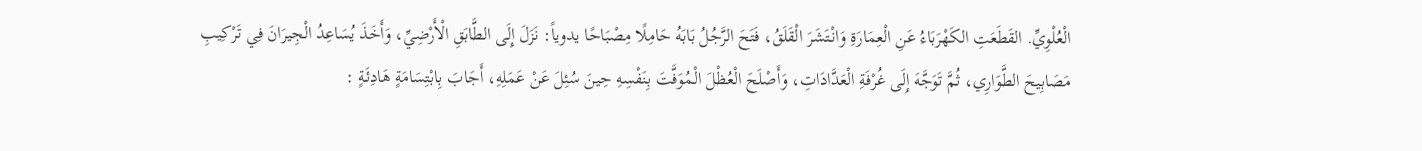الْعُلْوِيِّ. القَطَعَتِ الكَهْرَبَاءُ عَنِ الْعِمَارَةِ وَانْتَشَرَ الْقَلَقُ، فَتَحَ الرَّجُلُ بَابَهُ حَامِلًا مِصْبَاحًا يدوياً: نَزَلَ إِلَى الطَّابَقِ الْأَرْضِيِّ، وَأَخَذَ يُسَاعِدُ الْجِيرَانَ فِي تَرْكِيبِ مَصَابِيحَ الطَّوَارِي، ثُمَّ تَوَجَّهَ إِلَى غُرْفَةِ الْعَدَّادَاتِ، وَأَصْلَحَ الْعُظْلَ الْمُوَفَّتَ بِنَفْسِهِ حِينَ سُئِلَ عَنْ عَمَلِهِ، أَجَابَ بِابْتِسَامَةٍ هَادِئَةٍ :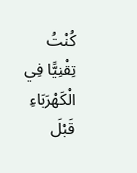كُنْتُ تِقْنِيًّا فِي الْكَهْرَبَاءِ قَبْلَ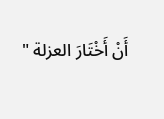أَنْ أَخْتَارَ العزلة "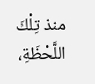منذ تِلْكَ اللَّحْظَةِ،